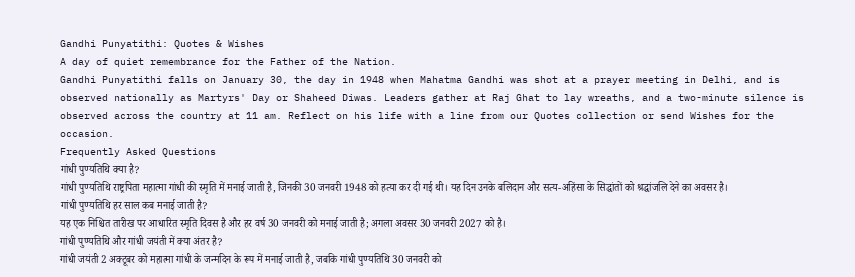Gandhi Punyatithi: Quotes & Wishes
A day of quiet remembrance for the Father of the Nation.
Gandhi Punyatithi falls on January 30, the day in 1948 when Mahatma Gandhi was shot at a prayer meeting in Delhi, and is observed nationally as Martyrs' Day or Shaheed Diwas. Leaders gather at Raj Ghat to lay wreaths, and a two-minute silence is observed across the country at 11 am. Reflect on his life with a line from our Quotes collection or send Wishes for the occasion.
Frequently Asked Questions
गांधी पुण्यतिथि क्या है?
गांधी पुण्यतिथि राष्ट्रपिता महात्मा गांधी की स्मृति में मनाई जाती है, जिनकी 30 जनवरी 1948 को हत्या कर दी गई थी। यह दिन उनके बलिदान और सत्य-अहिंसा के सिद्धांतों को श्रद्धांजलि देने का अवसर है।
गांधी पुण्यतिथि हर साल कब मनाई जाती है?
यह एक निश्चित तारीख पर आधारित स्मृति दिवस है और हर वर्ष 30 जनवरी को मनाई जाती है; अगला अवसर 30 जनवरी 2027 को है।
गांधी पुण्यतिथि और गांधी जयंती में क्या अंतर है?
गांधी जयंती 2 अक्टूबर को महात्मा गांधी के जन्मदिन के रूप में मनाई जाती है, जबकि गांधी पुण्यतिथि 30 जनवरी को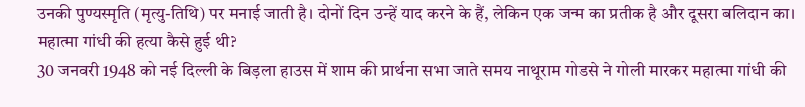उनकी पुण्यस्मृति (मृत्यु-तिथि) पर मनाई जाती है। दोनों दिन उन्हें याद करने के हैं, लेकिन एक जन्म का प्रतीक है और दूसरा बलिदान का।
महात्मा गांधी की हत्या कैसे हुई थी?
30 जनवरी 1948 को नई दिल्ली के बिड़ला हाउस में शाम की प्रार्थना सभा जाते समय नाथूराम गोडसे ने गोली मारकर महात्मा गांधी की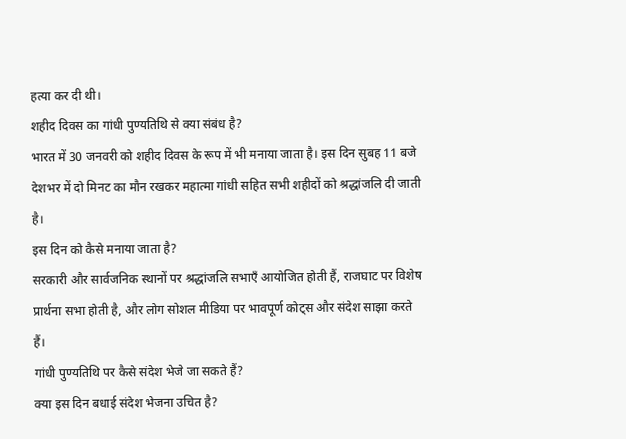हत्या कर दी थी।
शहीद दिवस का गांधी पुण्यतिथि से क्या संबंध है?
भारत में 30 जनवरी को शहीद दिवस के रूप में भी मनाया जाता है। इस दिन सुबह 11 बजे देशभर में दो मिनट का मौन रखकर महात्मा गांधी सहित सभी शहीदों को श्रद्धांजलि दी जाती है।
इस दिन को कैसे मनाया जाता है?
सरकारी और सार्वजनिक स्थानों पर श्रद्धांजलि सभाएँ आयोजित होती हैं, राजघाट पर विशेष प्रार्थना सभा होती है, और लोग सोशल मीडिया पर भावपूर्ण कोट्स और संदेश साझा करते हैं।
गांधी पुण्यतिथि पर कैसे संदेश भेजे जा सकते हैं?
क्या इस दिन बधाई संदेश भेजना उचित है?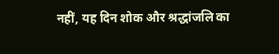नहीं, यह दिन शोक और श्रद्धांजलि का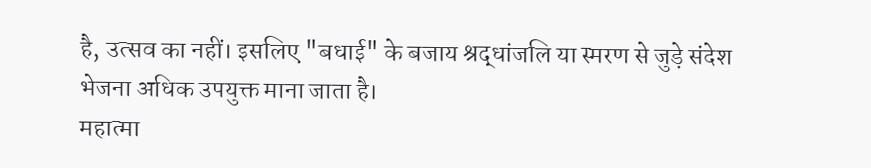है, उत्सव का नहीं। इसलिए "बधाई" के बजाय श्रद्धांजलि या स्मरण से जुड़े संदेश भेजना अधिक उपयुक्त माना जाता है।
महात्मा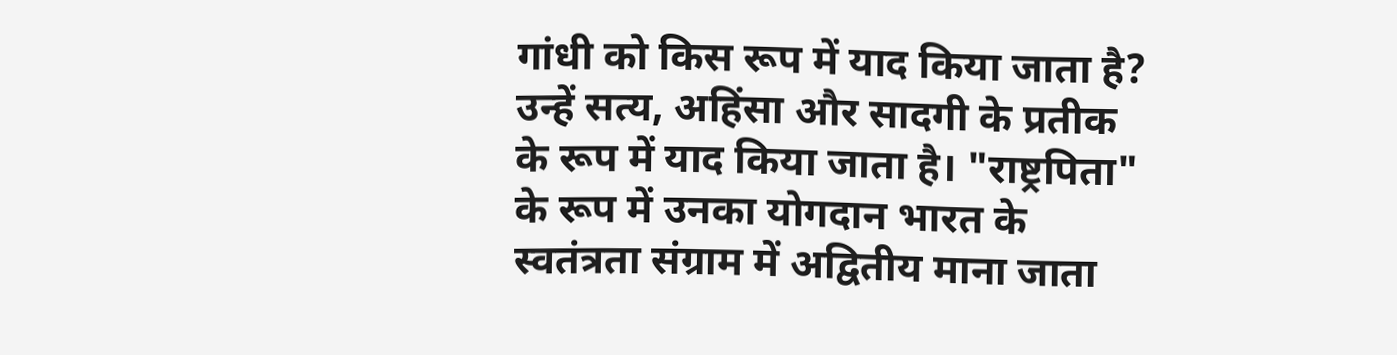गांधी को किस रूप में याद किया जाता है?
उन्हें सत्य, अहिंसा और सादगी के प्रतीक के रूप में याद किया जाता है। "राष्ट्रपिता" के रूप में उनका योगदान भारत के स्वतंत्रता संग्राम में अद्वितीय माना जाता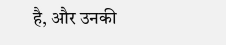है, और उनकी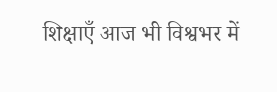शिक्षाएँ आज भी विश्वभर में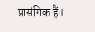प्रासंगिक हैं।